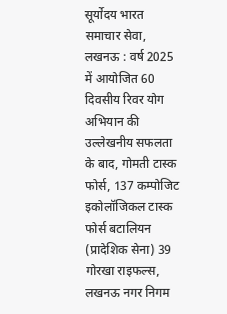सूर्योदय भारत समाचार सेवा, लखनऊ : वर्ष 2025 में आयोजित 60 दिवसीय रिवर योग अभियान की उल्लेखनीय सफलता के बाद, गोमती टास्क फोर्स, 137 कम्पोजिट इकोलॉजिकल टास्क फोर्स बटालियन (प्रादेशिक सेना) 39 गोरखा राइफल्स, लखनऊ नगर निगम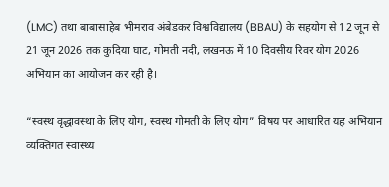(LMC) तथा बाबासाहेब भीमराव अंबेडकर विश्वविद्यालय (BBAU) के सहयोग से 12 जून से 21 जून 2026 तक कुदिया घाट, गोमती नदी, लखनऊ में 10 दिवसीय रिवर योग 2026 अभियान का आयोजन कर रही है।

“स्वस्थ वृद्धावस्था के लिए योग, स्वस्थ गोमती के लिए योग” विषय पर आधारित यह अभियान व्यक्तिगत स्वास्थ्य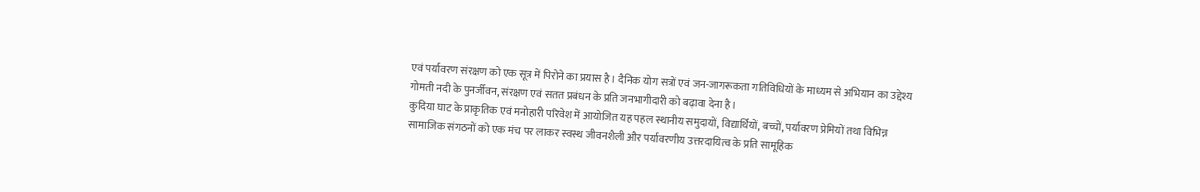एवं पर्यावरण संरक्षण को एक सूत्र में पिरोने का प्रयास है। दैनिक योग सत्रों एवं जन-जागरूकता गतिविधियों के माध्यम से अभियान का उद्देश्य गोमती नदी के पुनर्जीवन, संरक्षण एवं सतत प्रबंधन के प्रति जनभागीदारी को बढ़ावा देना है।
कुदिया घाट के प्राकृतिक एवं मनोहारी परिवेश में आयोजित यह पहल स्थानीय समुदायों, विद्यार्थियों, बच्चों, पर्यावरण प्रेमियों तथा विभिन्न सामाजिक संगठनों को एक मंच पर लाकर स्वस्थ जीवनशैली और पर्यावरणीय उत्तरदायित्व के प्रति सामूहिक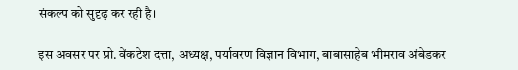संकल्प को सुदृढ़ कर रही है।

इस अवसर पर प्रो. वेंकटेश दत्ता, अध्यक्ष, पर्यावरण विज्ञान विभाग, बाबासाहेब भीमराव अंबेडकर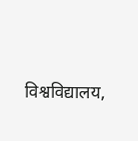विश्वविद्यालय,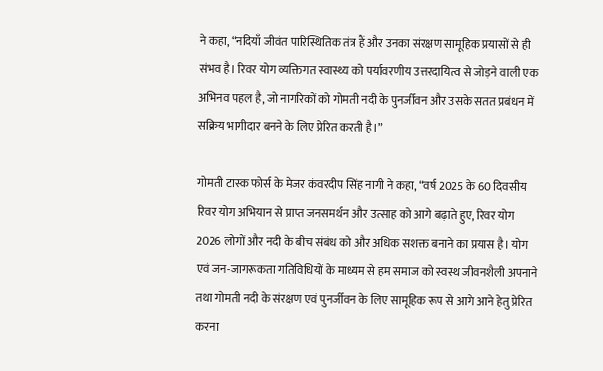ने कहा, “नदियाँ जीवंत पारिस्थितिक तंत्र हैं और उनका संरक्षण सामूहिक प्रयासों से ही संभव है। रिवर योग व्यक्तिगत स्वास्थ्य को पर्यावरणीय उत्तरदायित्व से जोड़ने वाली एक अभिनव पहल है, जो नागरिकों को गोमती नदी के पुनर्जीवन और उसके सतत प्रबंधन में सक्रिय भागीदार बनने के लिए प्रेरित करती है।”

गोमती टास्क फोर्स के मेजर कंवरदीप सिंह नागी ने कहा, “वर्ष 2025 के 60 दिवसीय रिवर योग अभियान से प्राप्त जनसमर्थन और उत्साह को आगे बढ़ाते हुए, रिवर योग 2026 लोगों और नदी के बीच संबंध को और अधिक सशक्त बनाने का प्रयास है। योग एवं जन-जागरूकता गतिविधियों के माध्यम से हम समाज को स्वस्थ जीवनशैली अपनाने तथा गोमती नदी के संरक्षण एवं पुनर्जीवन के लिए सामूहिक रूप से आगे आने हेतु प्रेरित करना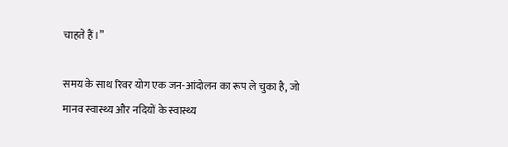चाहते हैं।”

समय के साथ रिवर योग एक जन-आंदोलन का रूप ले चुका है, जो मानव स्वास्थ्य और नदियों के स्वास्थ्य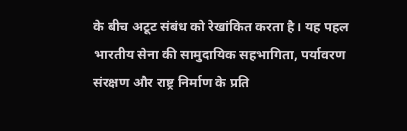के बीच अटूट संबंध को रेखांकित करता है। यह पहल भारतीय सेना की सामुदायिक सहभागिता, पर्यावरण संरक्षण और राष्ट्र निर्माण के प्रति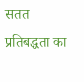सतत प्रतिबद्धता का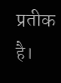प्रतीक है।